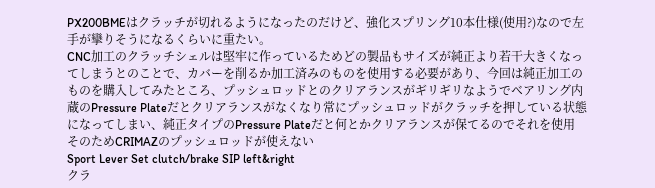PX200BMEはクラッチが切れるようになったのだけど、強化スプリング10本仕様(使用?)なので左手が攣りそうになるくらいに重たい。
CNC加工のクラッチシェルは堅牢に作っているためどの製品もサイズが純正より若干大きくなってしまうとのことで、カバーを削るか加工済みのものを使用する必要があり、今回は純正加工のものを購入してみたところ、プッシュロッドとのクリアランスがギリギリなようでベアリング内蔵のPressure Plateだとクリアランスがなくなり常にプッシュロッドがクラッチを押している状態になってしまい、純正タイプのPressure Plateだと何とかクリアランスが保てるのでそれを使用
そのためCRIMAZのプッシュロッドが使えない
Sport Lever Set clutch/brake SIP left&right
クラ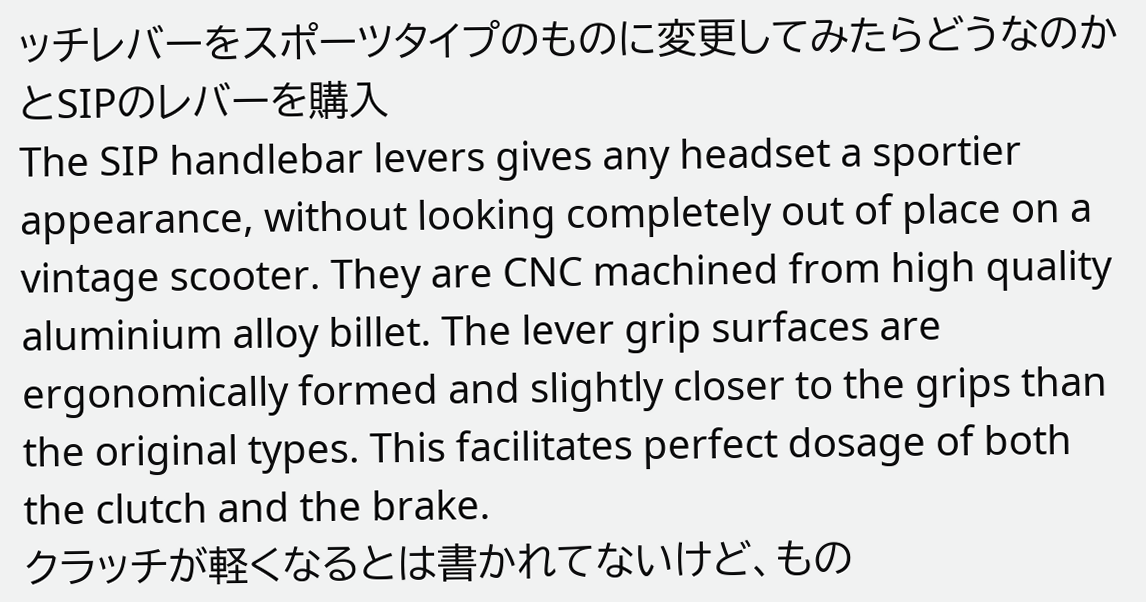ッチレバーをスポーツタイプのものに変更してみたらどうなのかとSIPのレバーを購入
The SIP handlebar levers gives any headset a sportier appearance, without looking completely out of place on a vintage scooter. They are CNC machined from high quality aluminium alloy billet. The lever grip surfaces are ergonomically formed and slightly closer to the grips than the original types. This facilitates perfect dosage of both the clutch and the brake.
クラッチが軽くなるとは書かれてないけど、もの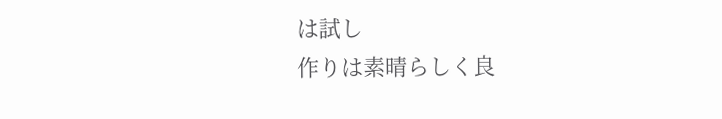は試し
作りは素晴らしく良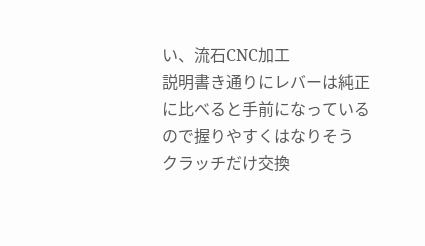い、流石CNC加工
説明書き通りにレバーは純正に比べると手前になっているので握りやすくはなりそう
クラッチだけ交換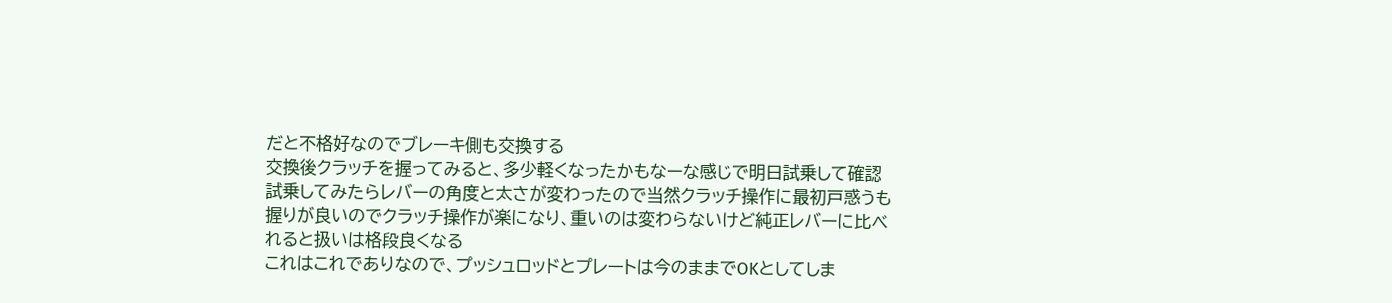だと不格好なのでブレーキ側も交換する
交換後クラッチを握ってみると、多少軽くなったかもなーな感じで明日試乗して確認
試乗してみたらレバーの角度と太さが変わったので当然クラッチ操作に最初戸惑うも握りが良いのでクラッチ操作が楽になり、重いのは変わらないけど純正レバーに比べれると扱いは格段良くなる
これはこれでありなので、プッシュロッドとプレートは今のままでOKとしてしま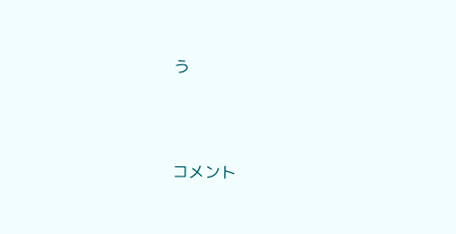う





コメント